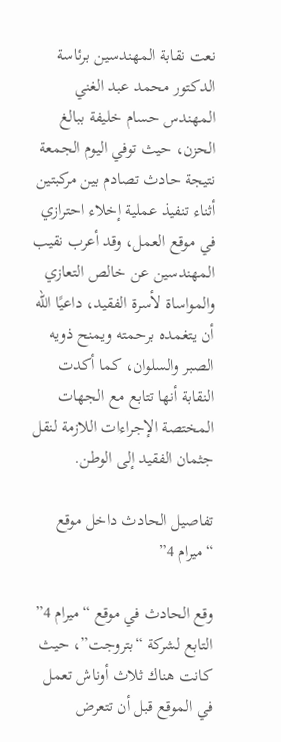نعت نقابة المهندسين برئاسة الدكتور محمد عبد الغني المهندس حسام خليفة ببالغ الحزن، حيث توفي اليوم الجمعة نتيجة حادث تصادم بين مركبتين أثناء تنفيذ عملية إخلاء احترازي في موقع العمل، وقد أعرب نقيب المهندسين عن خالص التعازي والمواساة لأسرة الفقيد، داعيًا الله أن يتغمده برحمته ويمنح ذويه الصبر والسلوان، كما أكدت النقابة أنها تتابع مع الجهات المختصة الإجراءات اللازمة لنقل جثمان الفقيد إلى الوطن.

تفاصيل الحادث داخل موقع “ميرام 4”

وقع الحادث في موقع “ميرام 4” التابع لشركة “بتروجت”، حيث كانت هناك ثلاث أوناش تعمل في الموقع قبل أن تتعرض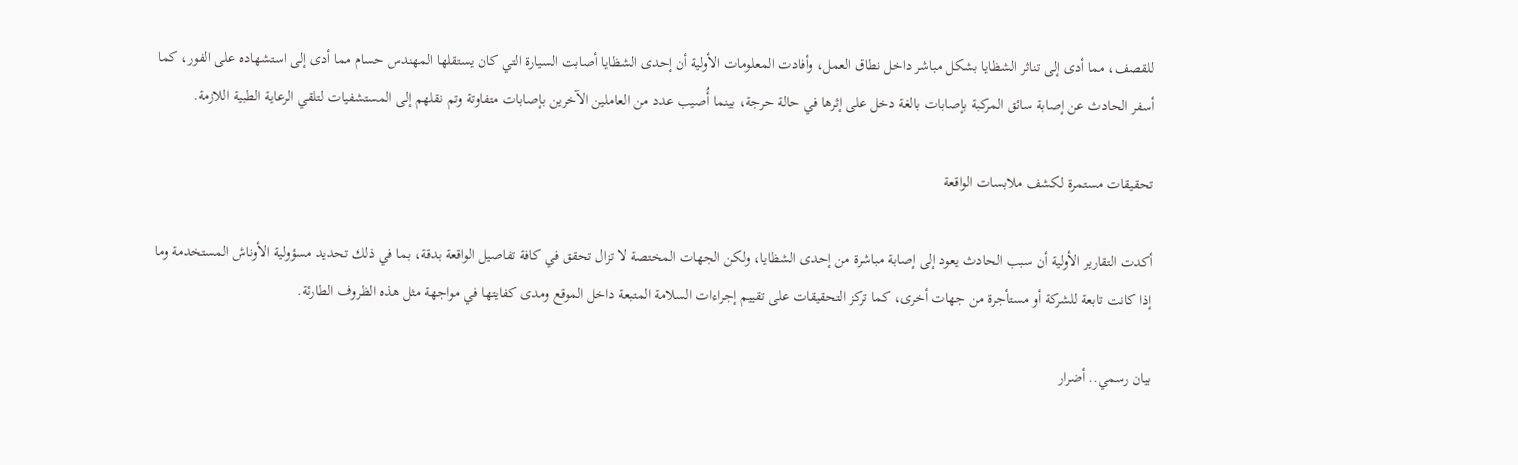للقصف، مما أدى إلى تناثر الشظايا بشكل مباشر داخل نطاق العمل، وأفادت المعلومات الأولية أن إحدى الشظايا أصابت السيارة التي كان يستقلها المهندس حسام مما أدى إلى استشهاده على الفور، كما أسفر الحادث عن إصابة سائق المركبة بإصابات بالغة دخل على إثرها في حالة حرجة، بينما أُصيب عدد من العاملين الآخرين بإصابات متفاوتة وتم نقلهم إلى المستشفيات لتلقي الرعاية الطبية اللازمة.

تحقيقات مستمرة لكشف ملابسات الواقعة

أكدت التقارير الأولية أن سبب الحادث يعود إلى إصابة مباشرة من إحدى الشظايا، ولكن الجهات المختصة لا تزال تحقق في كافة تفاصيل الواقعة بدقة، بما في ذلك تحديد مسؤولية الأوناش المستخدمة وما إذا كانت تابعة للشركة أو مستأجرة من جهات أخرى، كما تركز التحقيقات على تقييم إجراءات السلامة المتبعة داخل الموقع ومدى كفايتها في مواجهة مثل هذه الظروف الطارئة.

بيان رسمي.. أضرار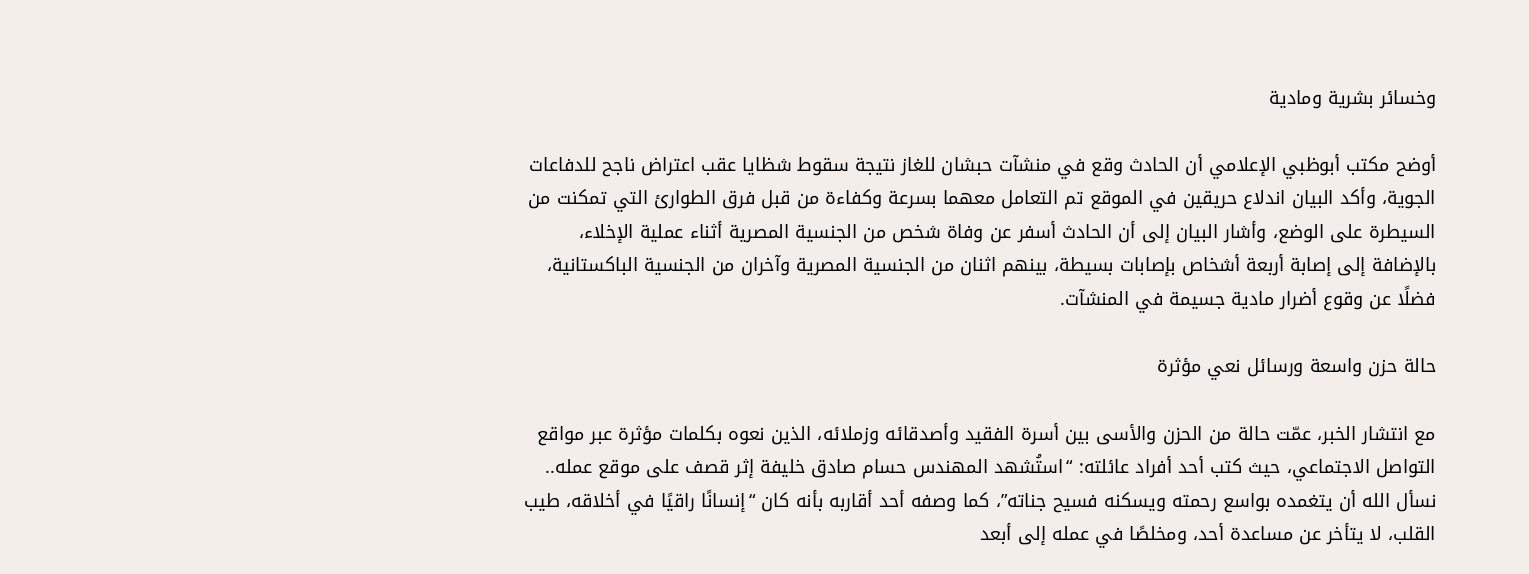وخسائر بشرية ومادية

أوضح مكتب أبوظبي الإعلامي أن الحادث وقع في منشآت حبشان للغاز نتيجة سقوط شظايا عقب اعتراض ناجح للدفاعات الجوية، وأكد البيان اندلاع حريقين في الموقع تم التعامل معهما بسرعة وكفاءة من قبل فرق الطوارئ التي تمكنت من السيطرة على الوضع، وأشار البيان إلى أن الحادث أسفر عن وفاة شخص من الجنسية المصرية أثناء عملية الإخلاء، بالإضافة إلى إصابة أربعة أشخاص بإصابات بسيطة، بينهم اثنان من الجنسية المصرية وآخران من الجنسية الباكستانية، فضلًا عن وقوع أضرار مادية جسيمة في المنشآت.

حالة حزن واسعة ورسائل نعي مؤثرة

مع انتشار الخبر، عمّت حالة من الحزن والأسى بين أسرة الفقيد وأصدقائه وزملائه، الذين نعوه بكلمات مؤثرة عبر مواقع التواصل الاجتماعي، حيث كتب أحد أفراد عائلته: “استُشهد المهندس حسام صادق خليفة إثر قصف على موقع عمله.. نسأل الله أن يتغمده بواسع رحمته ويسكنه فسيح جناته”، كما وصفه أحد أقاربه بأنه كان “إنسانًا راقيًا في أخلاقه، طيب القلب، لا يتأخر عن مساعدة أحد، ومخلصًا في عمله إلى أبعد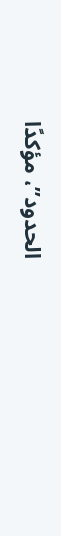الحدود”، مؤكدًا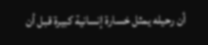أن رحيله يمثل خسارة إنسانية كبيرة قبل أن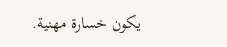يكون خسارة مهنية.